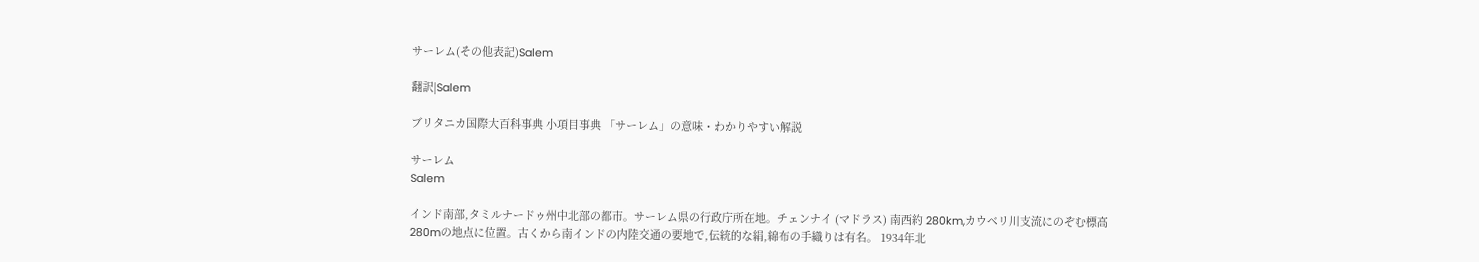サーレム(その他表記)Salem

翻訳|Salem

ブリタニカ国際大百科事典 小項目事典 「サーレム」の意味・わかりやすい解説

サーレム
Salem

インド南部,タミルナードゥ州中北部の都市。サーレム県の行政庁所在地。チェンナイ (マドラス) 南西約 280km,カウベリ川支流にのぞむ標高 280mの地点に位置。古くから南インドの内陸交通の要地で,伝統的な絹,綿布の手織りは有名。 1934年北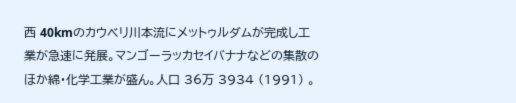西 40kmのカウベリ川本流にメットゥルダムが完成し工業が急速に発展。マンゴーラッカセイバナナなどの集散のほか綿・化学工業が盛ん。人口 36万 3934 (1991) 。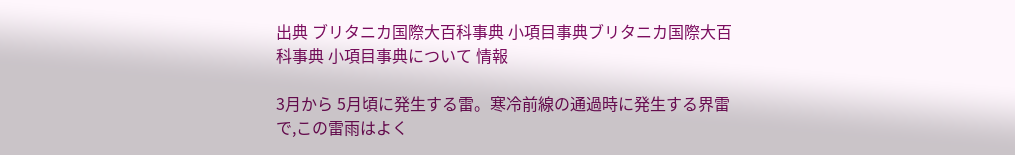出典 ブリタニカ国際大百科事典 小項目事典ブリタニカ国際大百科事典 小項目事典について 情報

3月から 5月頃に発生する雷。寒冷前線の通過時に発生する界雷で,この雷雨はよく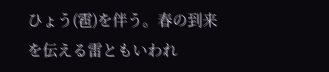ひょう(雹)を伴う。春の到来を伝える雷ともいわれ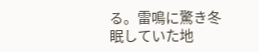る。雷鳴に驚き冬眠していた地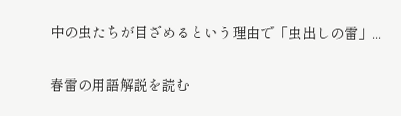中の虫たちが目ざめるという理由で「虫出しの雷」...

春雷の用語解説を読む